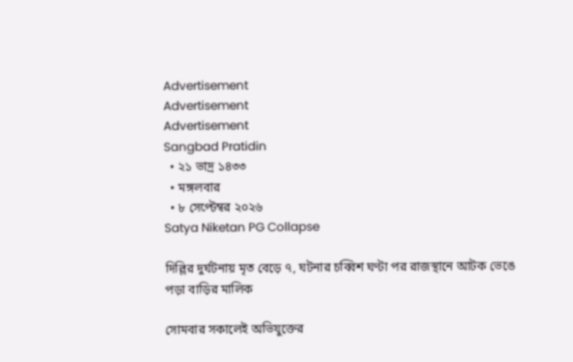Advertisement
Advertisement
Advertisement
Sangbad Pratidin
  • ২১ ভাদ্র ১৪৩৩
  • মঙ্গলবার
  • ৮ সেপ্টেম্বর ২০২৬
Satya Niketan PG Collapse

দিল্লির দুর্ঘটনায় মৃত বেড়ে ৭, ঘটনার চব্বিশ ঘণ্টা পর রাজস্থানে আটক ভেঙে পড়া বাড়ির মালিক

সোমবার সকালেই অভিযুক্তের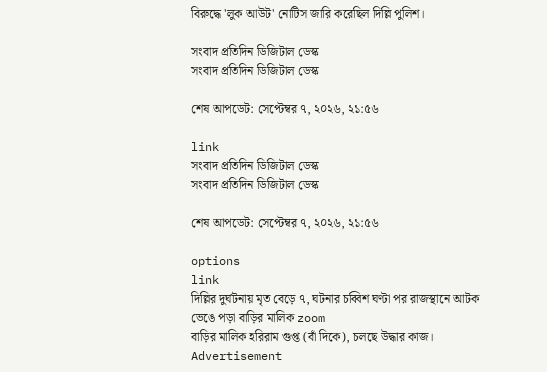বিরুদ্ধে 'লুক আউট' নোটিস জারি করেছিল দিল্লি পুলিশ।

সংবাদ প্রতিদিন ডিজিটাল ডেস্ক
সংবাদ প্রতিদিন ডিজিটাল ডেস্ক

শেষ আপডেট: সেপ্টেম্বর ৭, ২০২৬, ২১:৫৬

link
সংবাদ প্রতিদিন ডিজিটাল ডেস্ক
সংবাদ প্রতিদিন ডিজিটাল ডেস্ক

শেষ আপডেট: সেপ্টেম্বর ৭, ২০২৬, ২১:৫৬

options
link
দিল্লির দুর্ঘটনায় মৃত বেড়ে ৭, ঘটনার চব্বিশ ঘণ্টা পর রাজস্থানে আটক ভেঙে পড়া বাড়ির মালিক zoom
বাড়ির মালিক হরিরাম গুপ্ত (বাঁ দিকে), চলছে উদ্ধার কাজ।
Advertisement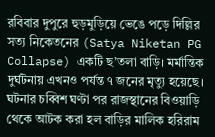রবিবার দুপুরে হুড়মুড়িয়ে ভেঙে পড়ে দিল্লির সত্য নিকেতনের (Satya Niketan PG Collapse) একটি ছ’তলা বাড়ি। মর্মান্তিক দুর্ঘটনায় এখনও পর্যন্ত ৭ জনের মৃত্যু হয়েছে। ঘটনার চব্বিশ ঘণ্টা পর রাজস্থানের বিওয়াড়ি থেকে আটক করা হল বাড়ির মালিক হরিরাম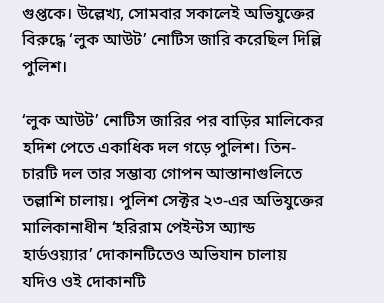গুপ্তকে। উল্লেখ্য, সোমবার সকালেই অভিযুক্তের বিরুদ্ধে ‘লুক আউট’ নোটিস জারি করেছিল দিল্লি পুলিশ।

‘লুক আউট’ নোটিস জারির পর বাড়ির মালিকের হদিশ পেতে একাধিক দল গড়ে পুলিশ। তিন-চারটি দল তার সম্ভাব্য গোপন আস্তানাগুলিতে তল্লাশি চালায়। পুলিশ সেক্টর ২৩-এর অভিযুক্তের মালিকানাধীন ‘হরিরাম পেইন্টস অ্যান্ড হার্ডওয়্যার’ দোকানটিতেও অভিযান চালায় যদিও ওই দোকানটি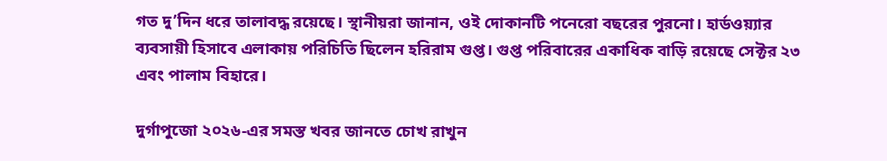গত দু’দিন ধরে তালাবদ্ধ রয়েছে। স্থানীয়রা জানান, ওই দোকানটি পনেরো বছরের পুরনো। হার্ডওয়্যার ব্যবসায়ী হিসাবে এলাকায় পরিচিতি ছিলেন হরিরাম গুপ্ত। গুপ্ত পরিবারের একাধিক বাড়ি রয়েছে সেক্টর ২৩ এবং পালাম বিহারে।

দুর্গাপুজো ২০২৬-এর সমস্ত খবর জানতে চোখ রাখুন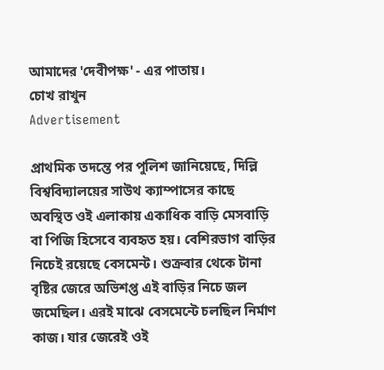আমাদের 'দেবীপক্ষ' - এর পাতায়।
চোখ রাখুন
Advertisement

প্রাথমিক তদন্তে পর পুলিশ জানিয়েছে, দিল্লি বিশ্ববিদ্যালয়ের সাউথ ক্যাম্পাসের কাছে অবস্থিত ওই এলাকায় একাধিক বাড়ি মেসবাড়ি বা পিজি হিসেবে ব্যবহৃত হয়। বেশিরভাগ বাড়ির নিচেই রয়েছে বেসমেন্ট। শুক্রবার থেকে টানা বৃষ্টির জেরে অভিশপ্ত এই বাড়ির নিচে জল জমেছিল। এরই মাঝে বেসমেন্টে চলছিল নির্মাণ কাজ। যার জেরেই ওই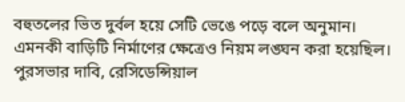বহুতলের ভিত দুর্বল হয়ে সেটি ভেঙে পড়ে বলে অনুমান। এমনকী বাড়িটি নির্মাণের ক্ষেত্রেও নিয়ম লঙ্ঘন করা হয়েছিল। পুরসভার দাবি, রেসিডেন্সিয়াল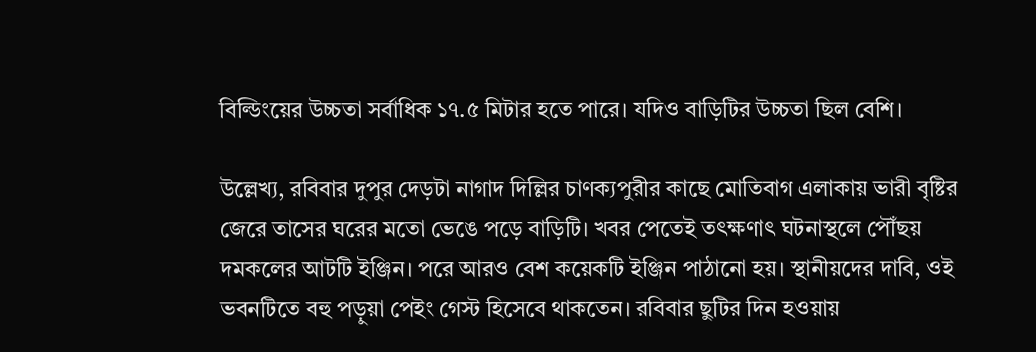বিল্ডিংয়ের উচ্চতা সর্বাধিক ১৭.৫ মিটার হতে পারে। যদিও বাড়িটির উচ্চতা ছিল বেশি।

উল্লেখ্য, রবিবার দুপুর দেড়টা নাগাদ দিল্লির চাণক্যপুরীর কাছে মোতিবাগ এলাকায় ভারী বৃষ্টির জেরে তাসের ঘরের মতো ভেঙে পড়ে বাড়িটি। খবর পেতেই তৎক্ষণাৎ ঘটনাস্থলে পৌঁছয় দমকলের আটটি ইঞ্জিন। পরে আরও বেশ কয়েকটি ইঞ্জিন পাঠানো হয়। স্থানীয়দের দাবি, ওই ভবনটিতে বহু পড়ুয়া পেইং গেস্ট হিসেবে থাকতেন। রবিবার ছুটির দিন হওয়ায়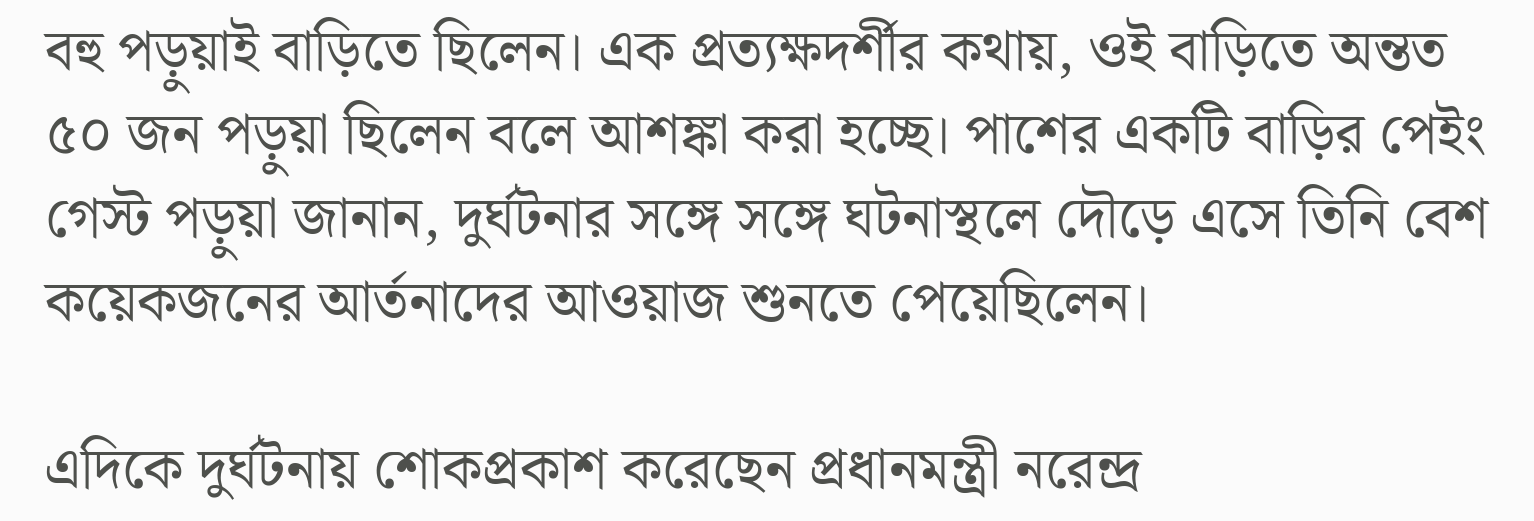বহু পড়ুয়াই বাড়িতে ছিলেন। এক প্রত্যক্ষদর্শীর কথায়, ওই বাড়িতে অন্তত ৫০ জন পড়ুয়া ছিলেন বলে আশঙ্কা করা হচ্ছে। পাশের একটি বাড়ির পেইং গেস্ট পড়ুয়া জানান, দুর্ঘটনার সঙ্গে সঙ্গে ঘটনাস্থলে দৌড়ে এসে তিনি বেশ কয়েকজনের আর্তনাদের আওয়াজ শুনতে পেয়েছিলেন।

এদিকে দুর্ঘটনায় শোকপ্রকাশ করেছেন প্রধানমন্ত্রী নরেন্দ্র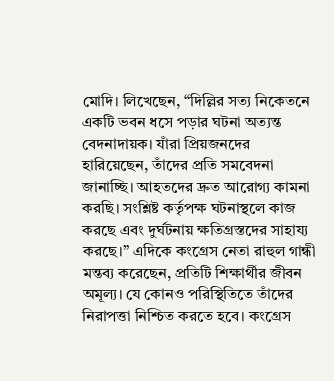মোদি। লিখেছেন, “দিল্লির সত্য নিকেতনে একটি ভবন ধসে পড়ার ঘটনা অত্যন্ত বেদনাদায়ক। যাঁরা প্রিয়জনদের হারিয়েছেন, তাঁদের প্রতি সমবেদনা জানাচ্ছি। আহতদের দ্রুত আরোগ্য কামনা করছি। সংশ্লিষ্ট কর্তৃপক্ষ ঘটনাস্থলে কাজ করছে এবং দুর্ঘটনায় ক্ষতিগ্রস্তদের সাহায্য করছে।” এদিকে কংগ্রেস নেতা রাহুল গান্ধী মন্তব্য করেছেন, প্রতিটি শিক্ষার্থীর জীবন অমূল্য। যে কোনও পরিস্থিতিতে তাঁদের নিরাপত্তা নিশ্চিত করতে হবে। কংগ্রেস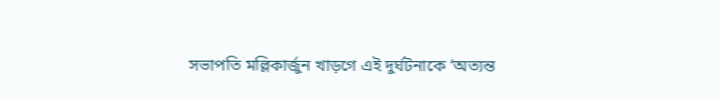সভাপতি মল্লিকার্জুন খাড়গে এই দুর্ঘটনাকে ‘অত্যন্ত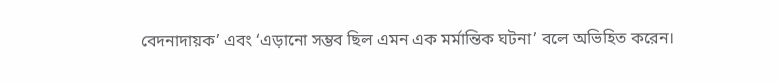বেদনাদায়ক’ এবং ‘এড়ানো সম্ভব ছিল এমন এক মর্মান্তিক ঘটনা’ বলে অভিহিত করেন।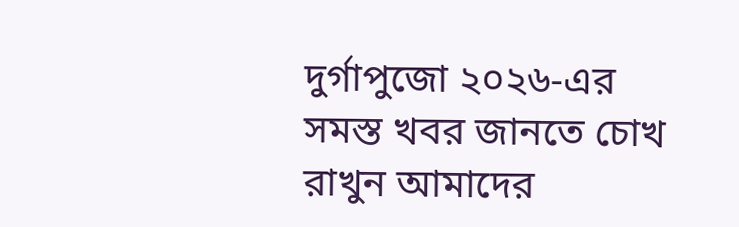দুর্গাপুজো ২০২৬-এর সমস্ত খবর জানতে চোখ রাখুন আমাদের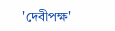'দেবীপক্ষ'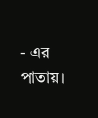- এর পাতায়।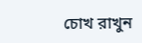চোখ রাখুন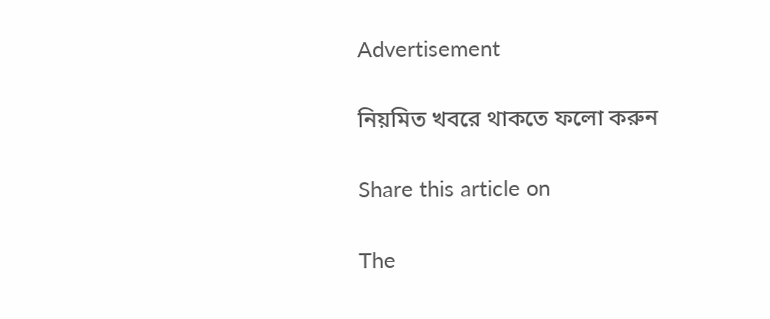Advertisement

নিয়মিত খবরে থাকতে ফলো করুন

Share this article on

The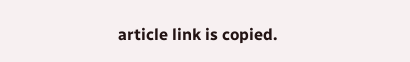article link is copied.